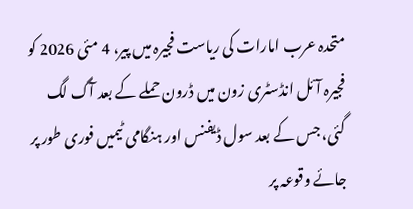متحدہ عرب امارات کی ریاست فجیرہ میں پیر، 4 مئی 2026 کو فجیرہ آئل انڈسٹری زون میں ڈرون حملے کے بعد آگ لگ گئی، جس کے بعد سول ڈیفنس اور ہنگامی ٹیمیں فوری طور پر جائے وقوعہ پر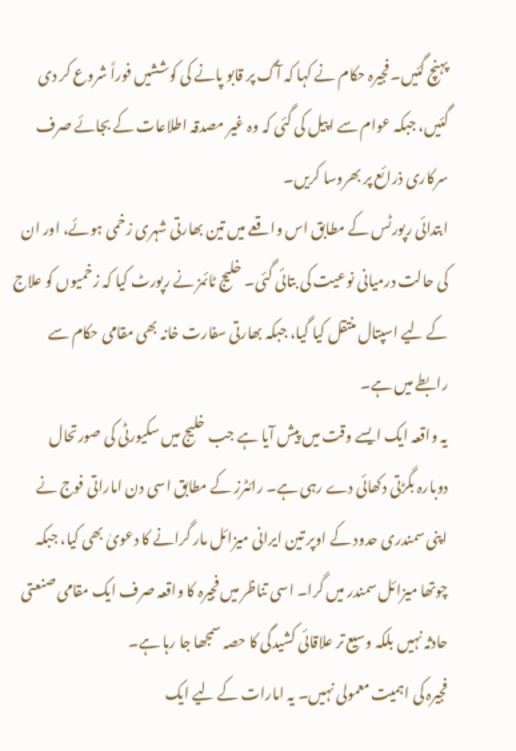پہنچ گئیں۔ فجیرہ حکام نے کہا کہ آگ پر قابو پانے کی کوششیں فوراً شروع کر دی گئیں، جبکہ عوام سے اپیل کی گئی کہ وہ غیر مصدقہ اطلاعات کے بجائے صرف سرکاری ذرائع پر بھروسا کریں۔
ابتدائی رپورٹس کے مطابق اس واقعے میں تین بھارتی شہری زخمی ہوئے، اور ان کی حالت درمیانی نوعیت کی بتائی گئی۔ خلیج ٹائمز نے رپورٹ کیا کہ زخمیوں کو علاج کے لیے اسپتال منتقل کیا گیا، جبکہ بھارتی سفارت خانہ بھی مقامی حکام سے رابطے میں ہے۔
یہ واقعہ ایک ایسے وقت میں پیش آیا ہے جب خلیج میں سکیورٹی کی صورتحال دوبارہ بگڑتی دکھائی دے رہی ہے۔ رائٹرز کے مطابق اسی دن اماراتی فوج نے اپنی سمندری حدود کے اوپر تین ایرانی میزائل مار گرانے کا دعویٰ بھی کیا، جبکہ چوتھا میزائل سمندر میں گرا۔ اسی تناظر میں فجیرہ کا واقعہ صرف ایک مقامی صنعتی حادثہ نہیں بلکہ وسیع تر علاقائی کشیدگی کا حصہ سمجھا جا رہا ہے۔
فجیرہ کی اہمیت معمولی نہیں۔ یہ امارات کے لیے ایک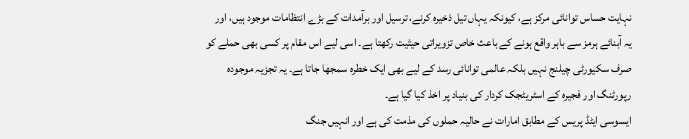نہایت حساس توانائی مرکز ہے، کیونکہ یہاں تیل ذخیرہ کرنے، ترسیل اور برآمدات کے بڑے انتظامات موجود ہیں، اور یہ آبنائے ہرمز سے باہر واقع ہونے کے باعث خاص تزویراتی حیثیت رکھتا ہے۔ اسی لیے اس مقام پر کسی بھی حملے کو صرف سکیورٹی چیلنج نہیں بلکہ عالمی توانائی رسد کے لیے بھی ایک خطرہ سمجھا جاتا ہے۔ یہ تجزیہ موجودہ رپورٹنگ اور فجیرہ کے اسٹریٹجک کردار کی بنیاد پر اخذ کیا گیا ہے۔
ایسوسی ایٹڈ پریس کے مطابق امارات نے حالیہ حملوں کی مذمت کی ہے اور انہیں جنگ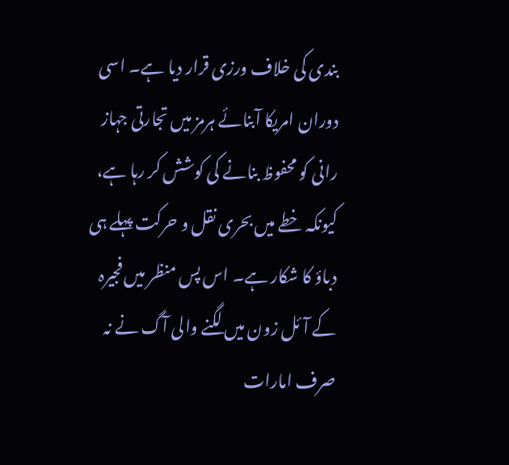بندی کی خلاف ورزی قرار دیا ہے۔ اسی دوران امریکا آبنائے ہرمز میں تجارتی جہاز رانی کو محفوظ بنانے کی کوشش کر رہا ہے، کیونکہ خطے میں بحری نقل و حرکت پہلے ہی دباؤ کا شکار ہے۔ اس پس منظر میں فجیرہ کے آئل زون میں لگنے والی آگ نے نہ صرف امارات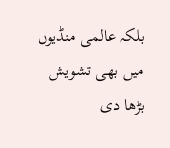بلکہ عالمی منڈیوں میں بھی تشویش بڑھا دی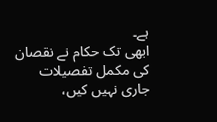ہے۔
ابھی تک حکام نے نقصان کی مکمل تفصیلات جاری نہیں کیں،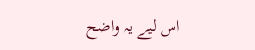اس لیے یہ واضح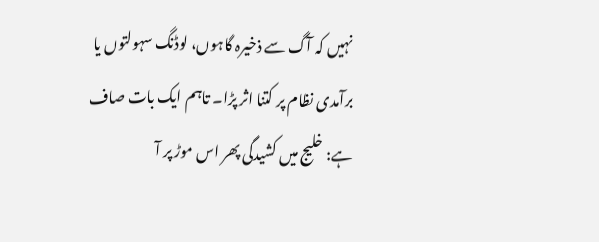نہیں کہ آگ سے ذخیرہ گاہوں، لوڈنگ سہولتوں یا برآمدی نظام پر کتنا اثر پڑا۔ تاہم ایک بات صاف ہے: خلیج میں کشیدگی پھر اس موڑ پر آ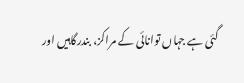گئی ہے جہاں توانائی کے مراکز، بندرگاہیں اور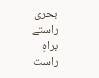بحری راستے براہِ راست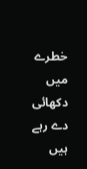خطرے میں دکھائی دے رہے ہیں